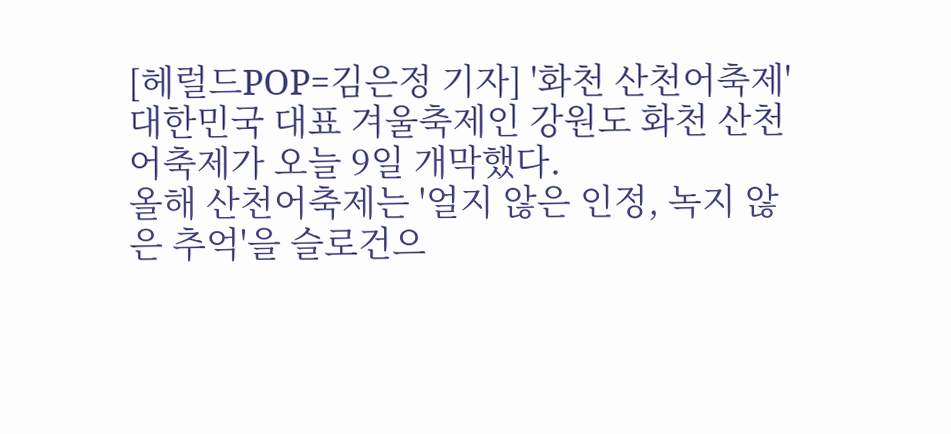[헤럴드POP=김은정 기자] '화천 산천어축제'
대한민국 대표 겨울축제인 강원도 화천 산천어축제가 오늘 9일 개막했다.
올해 산천어축제는 '얼지 않은 인정, 녹지 않은 추억'을 슬로건으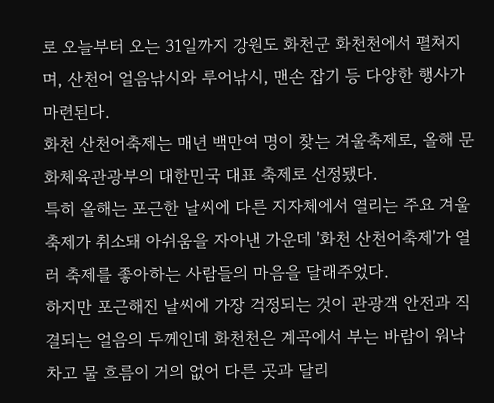로 오늘부터 오는 31일까지 강원도 화천군 화천천에서 펼쳐지며, 산천어 얼음낚시와 루어낚시, 맨손 잡기 등 다양한 행사가 마련된다.
화천 산천어축제는 매년 백만여 명이 찾는 겨울축제로, 올해 문화체육관광부의 대한민국 대표 축제로 선정됐다.
특히 올해는 포근한 날씨에 다른 지자체에서 열리는 주요 겨울 축제가 취소돼 아쉬움을 자아낸 가운데 '화천 산천어축제'가 열러 축제를 좋아하는 사람들의 마음을 달래주었다.
하지만 포근해진 날씨에 가장 걱정되는 것이 관광객 안전과 직결되는 얼음의 두께인데 화천천은 계곡에서 부는 바람이 워낙 차고 물 흐름이 거의 없어 다른 곳과 달리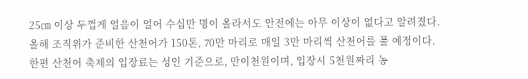25㎝ 이상 두껍게 얼음이 얼어 수십만 명이 올라서도 안전에는 아무 이상이 없다고 알려졌다.
올해 조직위가 준비한 산천어가 150톤, 70만 마리로 매일 3만 마리씩 산천어를 풀 예정이다.
한편 산천어 축제의 입장료는 성인 기준으로, 만이천원이며, 입장시 5천원짜리 농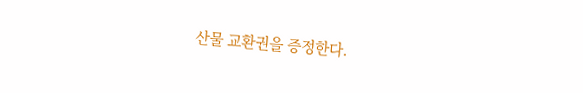산물 교환권을 증정한다.